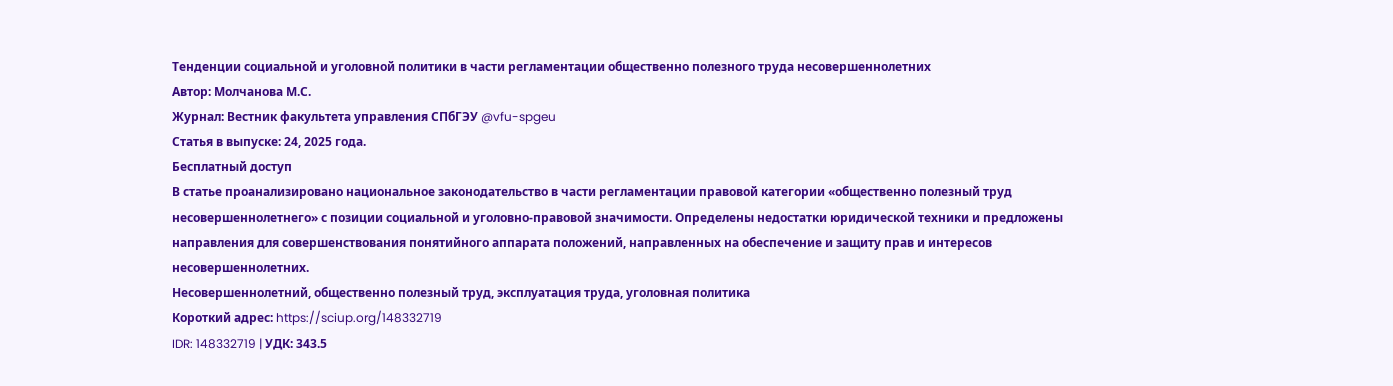Тенденции социальной и уголовной политики в части регламентации общественно полезного труда несовершеннолетних
Автор: Молчанова М.С.
Журнал: Вестник факультета управления СПбГЭУ @vfu-spgeu
Статья в выпуске: 24, 2025 года.
Бесплатный доступ
В статье проанализировано национальное законодательство в части регламентации правовой категории «общественно полезный труд несовершеннолетнего» с позиции социальной и уголовно-правовой значимости. Определены недостатки юридической техники и предложены направления для совершенствования понятийного аппарата положений, направленных на обеспечение и защиту прав и интересов несовершеннолетних.
Несовершеннолетний, общественно полезный труд, эксплуатация труда, уголовная политика
Короткий адрес: https://sciup.org/148332719
IDR: 148332719 | УДК: 343.5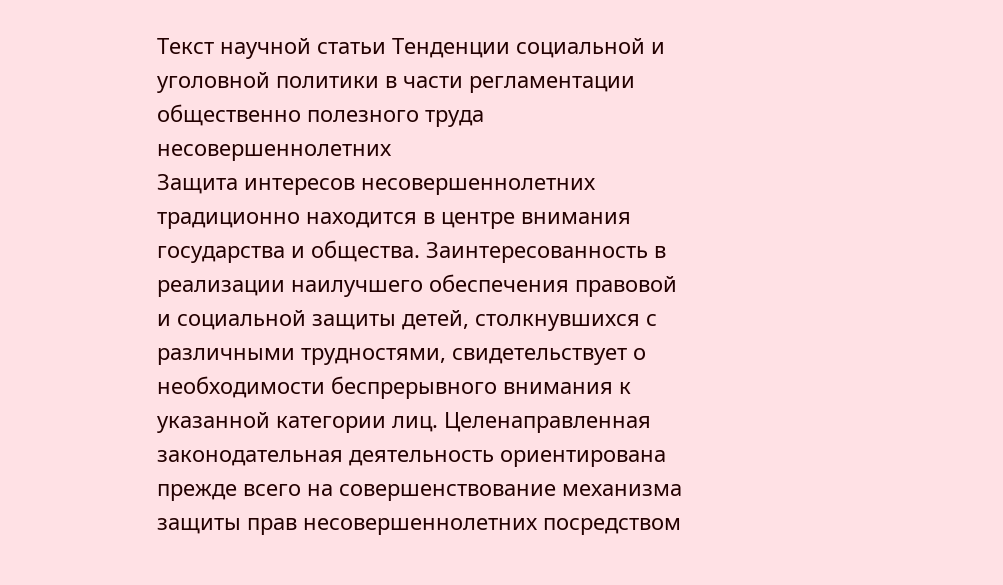Текст научной статьи Тенденции социальной и уголовной политики в части регламентации общественно полезного труда несовершеннолетних
Защита интересов несовершеннолетних традиционно находится в центре внимания государства и общества. Заинтересованность в реализации наилучшего обеспечения правовой и социальной защиты детей, столкнувшихся с различными трудностями, свидетельствует о необходимости беспрерывного внимания к указанной категории лиц. Целенаправленная законодательная деятельность ориентирована прежде всего на совершенствование механизма защиты прав несовершеннолетних посредством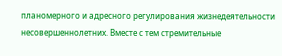планомерного и адресного регулирования жизнедеятельности несовершеннолетних. Вместе с тем стремительные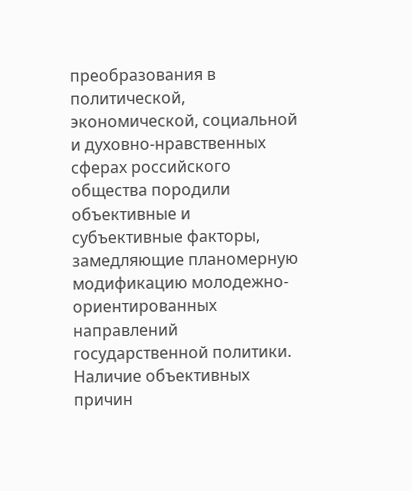преобразования в политической, экономической, социальной и духовно-нравственных сферах российского общества породили объективные и субъективные факторы, замедляющие планомерную модификацию молодежно-ориентированных направлений государственной политики.
Наличие объективных причин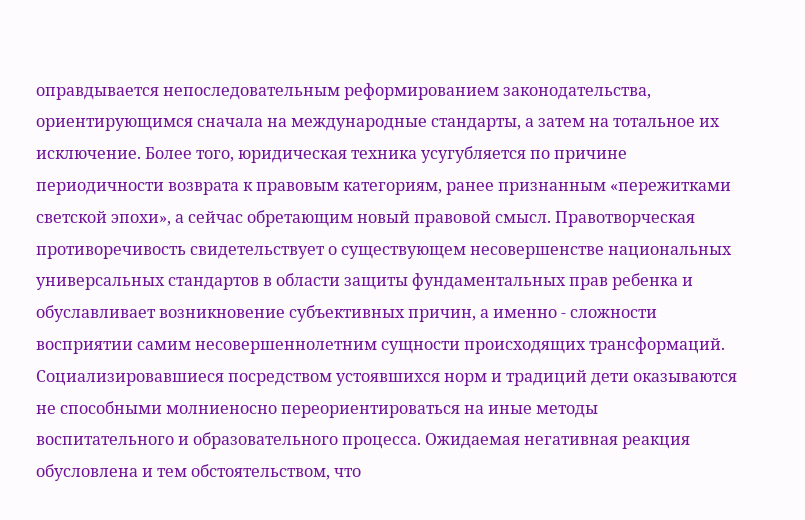оправдывается непоследовательным реформированием законодательства, ориентирующимся сначала на международные стандарты, а затем на тотальное их исключение. Более того, юридическая техника усугубляется по причине периодичности возврата к правовым категориям, ранее признанным «пережитками светской эпохи», а сейчас обретающим новый правовой смысл. Правотворческая противоречивость свидетельствует о существующем несовершенстве национальных универсальных стандартов в области защиты фундаментальных прав ребенка и обуславливает возникновение субъективных причин, а именно - сложности восприятии самим несовершеннолетним сущности происходящих трансформаций. Социализировавшиеся посредством устоявшихся норм и традиций дети оказываются не способными молниеносно переориентироваться на иные методы воспитательного и образовательного процесса. Ожидаемая негативная реакция обусловлена и тем обстоятельством, что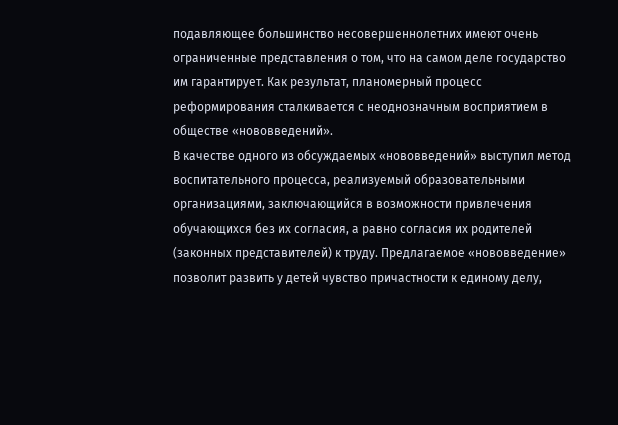подавляющее большинство несовершеннолетних имеют очень ограниченные представления о том, что на самом деле государство им гарантирует. Как результат, планомерный процесс реформирования сталкивается с неоднозначным восприятием в обществе «нововведений».
В качестве одного из обсуждаемых «нововведений» выступил метод воспитательного процесса, реализуемый образовательными организациями, заключающийся в возможности привлечения обучающихся без их согласия, а равно согласия их родителей (законных представителей) к труду. Предлагаемое «нововведение» позволит развить у детей чувство причастности к единому делу,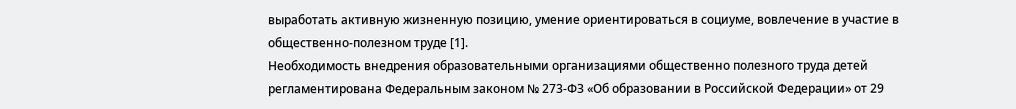выработать активную жизненную позицию, умение ориентироваться в социуме, вовлечение в участие в общественно-полезном труде [1].
Необходимость внедрения образовательными организациями общественно полезного труда детей регламентирована Федеральным законом № 273-ФЗ «Об образовании в Российской Федерации» от 29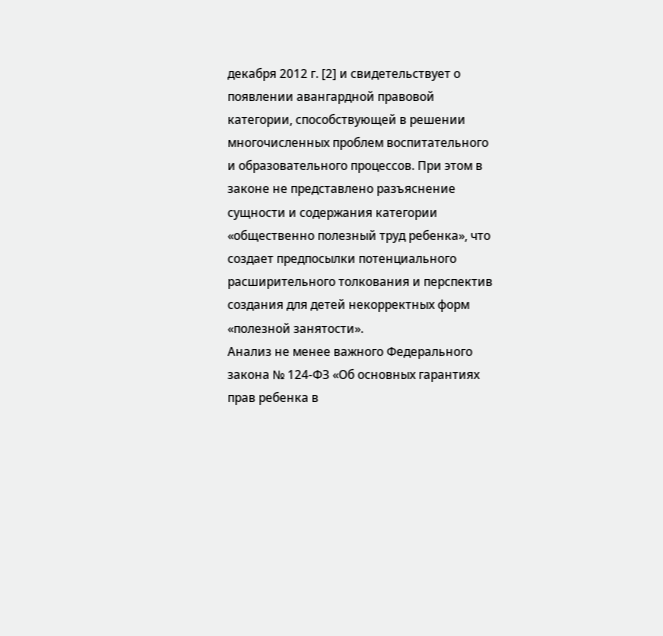декабря 2012 г. [2] и свидетельствует о появлении авангардной правовой категории, способствующей в решении многочисленных проблем воспитательного и образовательного процессов. При этом в законе не представлено разъяснение сущности и содержания категории «общественно полезный труд ребенка», что создает предпосылки потенциального расширительного толкования и перспектив создания для детей некорректных форм «полезной занятости».
Анализ не менее важного Федерального закона № 124-ФЗ «Об основных гарантиях прав ребенка в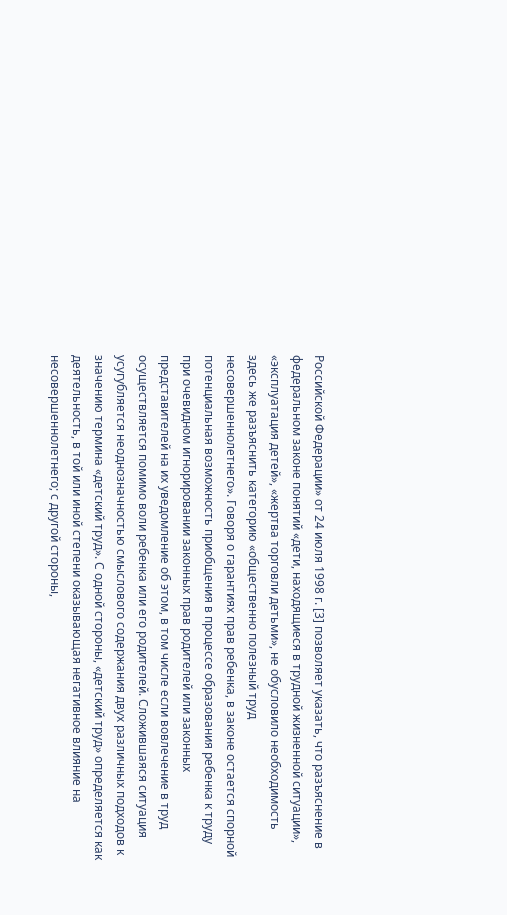Российской Федерации» от 24 июля 1998 г. [3] позволяет указать, что разъяснение в федеральном законе понятий «дети, находящиеся в трудной жизненной ситуации», «эксплуатация детей», «жертва торговли детьми», не обусловило необходимость здесь же разъяснить категорию «общественно полезный труд несовершеннолетнего». Говоря о гарантиях прав ребенка, в законе остается спорной потенциальная возможность приобщения в процессе образования ребенка к труду при очевидном игнорировании законных прав родителей или законных представителей на их уведомление об этом, в том числе если вовлечение в труд осуществляется помимо воли ребенка или его родителей. Сложившаяся ситуация усугубляется неоднозначностью смыслового содержания двух различных подходов к значению термина «детский труд». С одной стороны, «детский труд» определяется как деятельность, в той или иной степени оказывающая негативное влияние на несовершеннолетнего; с другой стороны,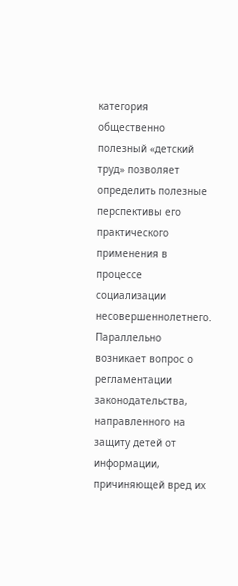категория общественно полезный «детский труд» позволяет определить полезные перспективы его практического применения в процессе социализации несовершеннолетнего.
Параллельно возникает вопрос о регламентации законодательства, направленного на защиту детей от информации, причиняющей вред их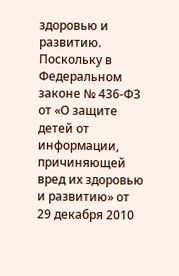здоровью и развитию. Поскольку в Федеральном законе № 436-ФЗ от «О защите детей от информации, причиняющей вред их здоровью и развитию» от 29 декабря 2010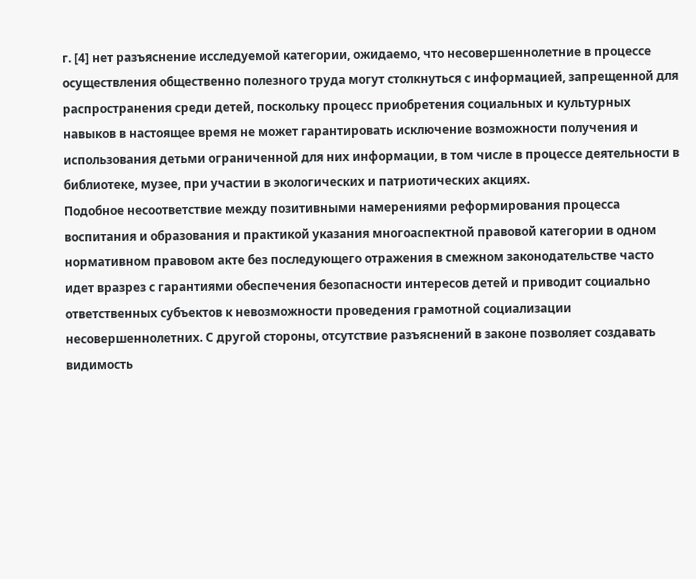г. [4] нет разъяснение исследуемой категории, ожидаемо, что несовершеннолетние в процессе осуществления общественно полезного труда могут столкнуться с информацией, запрещенной для распространения среди детей, поскольку процесс приобретения социальных и культурных навыков в настоящее время не может гарантировать исключение возможности получения и использования детьми ограниченной для них информации, в том числе в процессе деятельности в библиотеке, музее, при участии в экологических и патриотических акциях.
Подобное несоответствие между позитивными намерениями реформирования процесса воспитания и образования и практикой указания многоаспектной правовой категории в одном нормативном правовом акте без последующего отражения в смежном законодательстве часто идет вразрез с гарантиями обеспечения безопасности интересов детей и приводит социально ответственных субъектов к невозможности проведения грамотной социализации несовершеннолетних. С другой стороны, отсутствие разъяснений в законе позволяет создавать видимость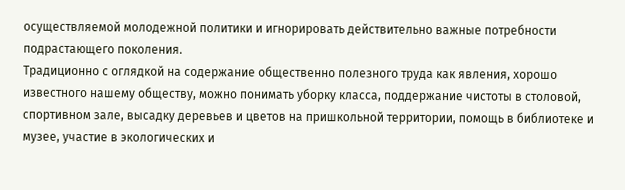осуществляемой молодежной политики и игнорировать действительно важные потребности подрастающего поколения.
Традиционно с оглядкой на содержание общественно полезного труда как явления, хорошо известного нашему обществу, можно понимать уборку класса, поддержание чистоты в столовой, спортивном зале, высадку деревьев и цветов на пришкольной территории, помощь в библиотеке и музее, участие в экологических и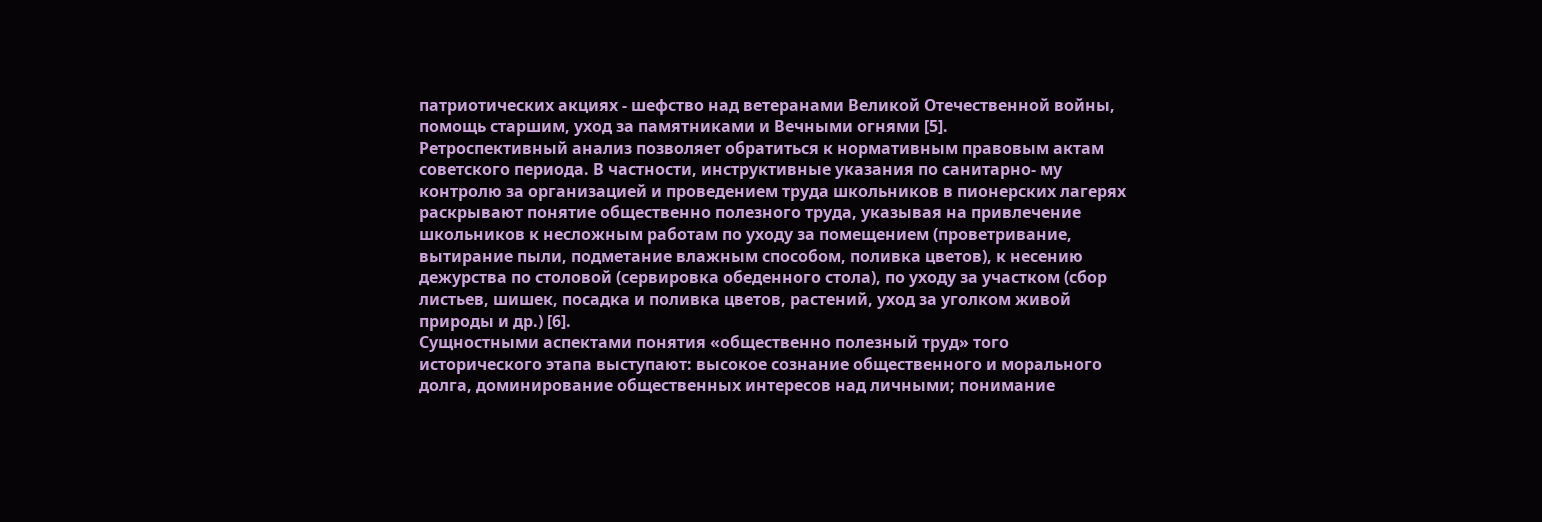патриотических акциях - шефство над ветеранами Великой Отечественной войны, помощь старшим, уход за памятниками и Вечными огнями [5].
Ретроспективный анализ позволяет обратиться к нормативным правовым актам советского периода. В частности, инструктивные указания по санитарно- му контролю за организацией и проведением труда школьников в пионерских лагерях раскрывают понятие общественно полезного труда, указывая на привлечение школьников к несложным работам по уходу за помещением (проветривание, вытирание пыли, подметание влажным способом, поливка цветов), к несению дежурства по столовой (сервировка обеденного стола), по уходу за участком (сбор листьев, шишек, посадка и поливка цветов, растений, уход за уголком живой природы и др.) [6].
Сущностными аспектами понятия «общественно полезный труд» того исторического этапа выступают: высокое сознание общественного и морального долга, доминирование общественных интересов над личными; понимание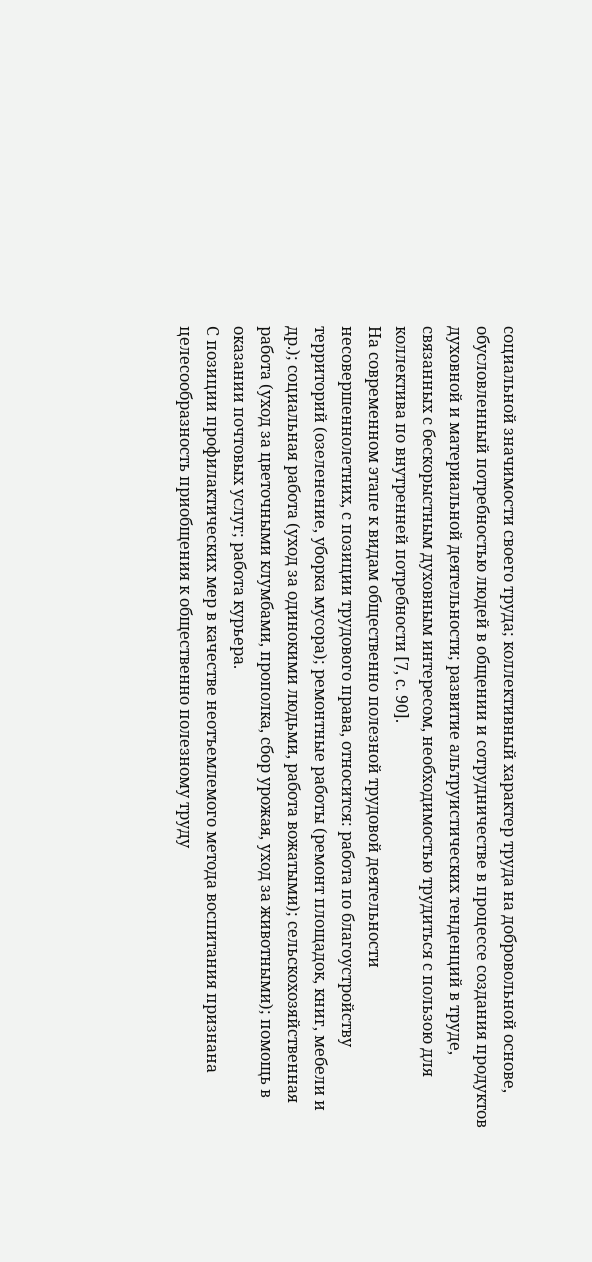социальной значимости своего труда; коллективный характер труда на добровольной основе, обусловленный потребностью людей в общении и сотрудничестве в процессе создания продуктов духовной и материальной деятельности; развитие альтруистических тенденций в труде, связанных с бескорыстным духовным интересом, необходимостью трудиться с пользою для коллектива по внутренней потребности [7, с. 90].
На современном этапе к видам общественно полезной трудовой деятельности несовершеннолетних, с позиции трудового права, относится: работа по благоустройству территорий (озеленение, уборка мусора); ремонтные работы (ремонт площадок, книг, мебели и др.); социальная работа (уход за одинокими людьми, работа вожатыми); сельскохозяйственная работа (уход за цветочными клумбами, прополка, сбор урожая, уход за животными); помощь в оказании почтовых услуг; работа курьера.
С позиции профилактических мер в качестве неотъемлемого метода воспитания признана целесообразность приобщения к общественно полезному труду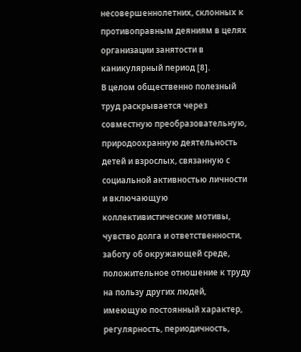несовершеннолетних, склонных к противоправным деяниям в целях организации занятости в каникулярный период [8].
В целом общественно полезный труд раскрывается через совместную преобразовательную, природоохранную деятельность детей и взрослых, связанную с социальной активностью личности и включающую коллективистические мотивы, чувство долга и ответственности, заботу об окружающей среде, положительное отношение к труду на пользу других людей, имеющую постоянный характер, регулярность, периодичность,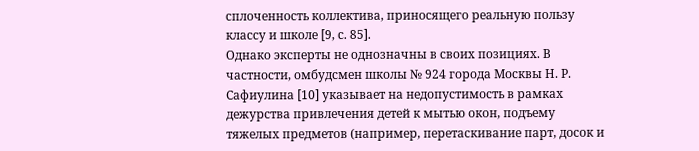сплоченность коллектива, приносящего реальную пользу классу и школе [9, с. 85].
Однако эксперты не однозначны в своих позициях. В частности, омбудсмен школы № 924 города Москвы Н. Р. Сафиулина [10] указывает на недопустимость в рамках дежурства привлечения детей к мытью окон, подъему тяжелых предметов (например, перетаскивание парт, досок и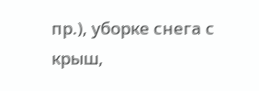пр.), уборке снега с крыш,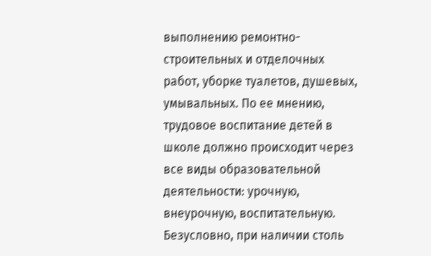выполнению ремонтно-строительных и отделочных работ, уборке туалетов, душевых, умывальных. По ее мнению, трудовое воспитание детей в школе должно происходит через все виды образовательной деятельности: урочную, внеурочную, воспитательную.
Безусловно, при наличии столь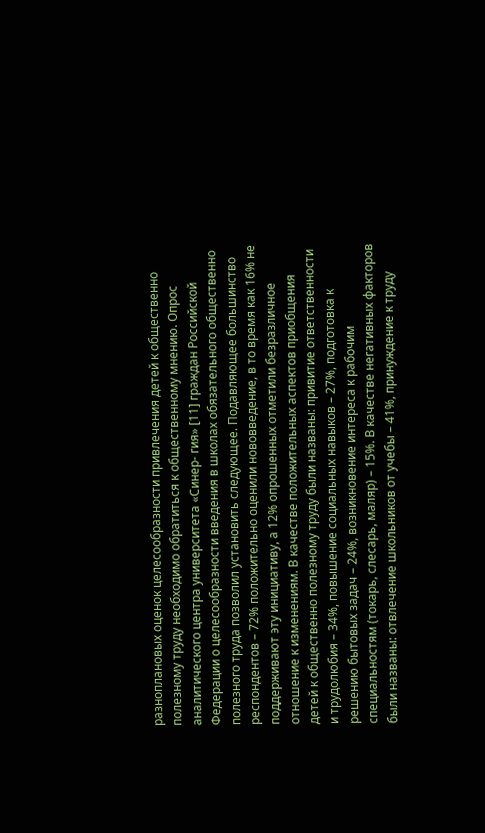разноплановых оценок целесообразности привлечения детей к общественно полезному труду необходимо обратиться к общественному мнению. Опрос аналитического центра университета «Синер- гия» [11] граждан Российской Федерации о целесообразности введения в школах обязательного общественно полезного труда позволил установить следующее. Подавляющее большинство респондентов – 72% положительно оценили нововведение, в то время как 16% не поддерживают эту инициативу, а 12% опрошенных отметили безразличное отношение к изменениям. В качестве положительных аспектов приобщения детей к общественно полезному труду были названы: привитие ответственности и трудолюбия – 34%, повышение социальных навыков – 27%, подготовка к решению бытовых задач – 24%, возникновение интереса к рабочим специальностям (токарь, слесарь, маляр) – 15%. В качестве негативных факторов были названы: отвлечение школьников от учебы – 41%, принуждение к труду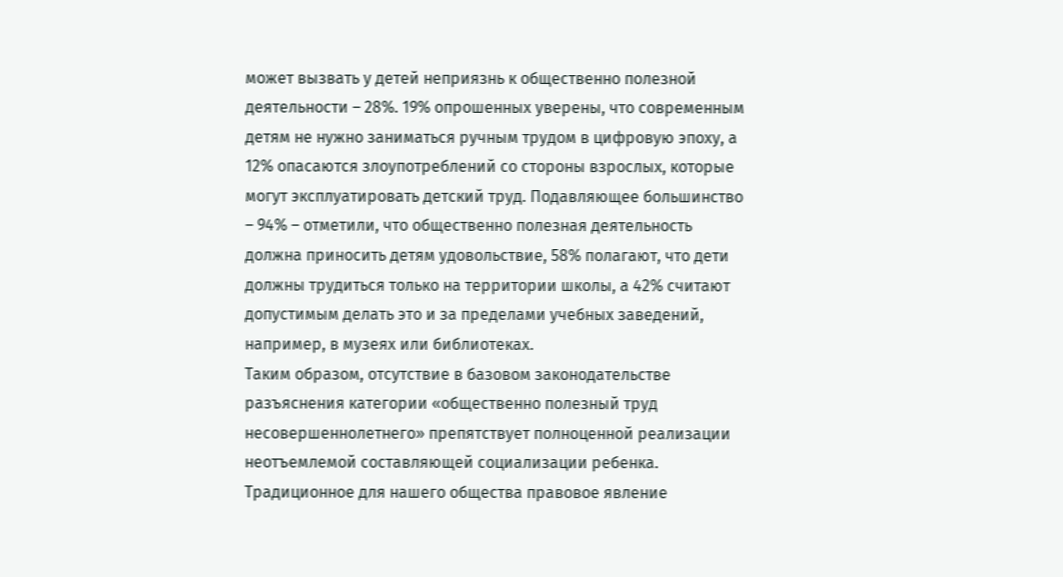может вызвать у детей неприязнь к общественно полезной деятельности – 28%. 19% опрошенных уверены, что современным детям не нужно заниматься ручным трудом в цифровую эпоху, а 12% опасаются злоупотреблений со стороны взрослых, которые могут эксплуатировать детский труд. Подавляющее большинство – 94% – отметили, что общественно полезная деятельность должна приносить детям удовольствие, 58% полагают, что дети должны трудиться только на территории школы, а 42% считают допустимым делать это и за пределами учебных заведений, например, в музеях или библиотеках.
Таким образом, отсутствие в базовом законодательстве разъяснения категории «общественно полезный труд несовершеннолетнего» препятствует полноценной реализации неотъемлемой составляющей социализации ребенка. Традиционное для нашего общества правовое явление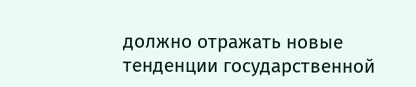должно отражать новые тенденции государственной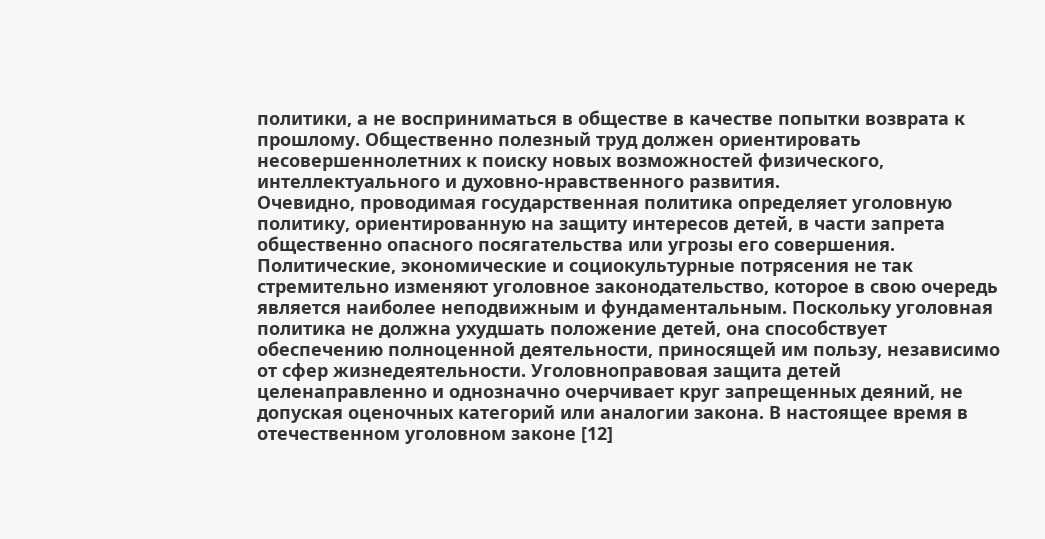политики, а не восприниматься в обществе в качестве попытки возврата к прошлому. Общественно полезный труд должен ориентировать несовершеннолетних к поиску новых возможностей физического, интеллектуального и духовно-нравственного развития.
Очевидно, проводимая государственная политика определяет уголовную политику, ориентированную на защиту интересов детей, в части запрета общественно опасного посягательства или угрозы его совершения. Политические, экономические и социокультурные потрясения не так стремительно изменяют уголовное законодательство, которое в свою очередь является наиболее неподвижным и фундаментальным. Поскольку уголовная политика не должна ухудшать положение детей, она способствует обеспечению полноценной деятельности, приносящей им пользу, независимо от сфер жизнедеятельности. Уголовноправовая защита детей целенаправленно и однозначно очерчивает круг запрещенных деяний, не допуская оценочных категорий или аналогии закона. В настоящее время в отечественном уголовном законе [12]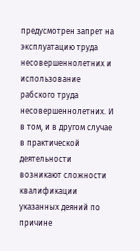предусмотрен запрет на эксплуатацию труда несовершеннолетних и использование рабского труда несовершеннолетних. И в том, и в другом случае в практической деятельности возникают сложности квалификации указанных деяний по причине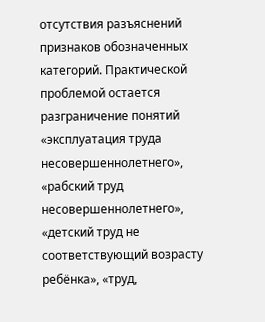отсутствия разъяснений признаков обозначенных категорий. Практической проблемой остается разграничение понятий «эксплуатация труда несовершеннолетнего», «рабский труд несовершеннолетнего», «детский труд не соответствующий возрасту ребёнка», «труд,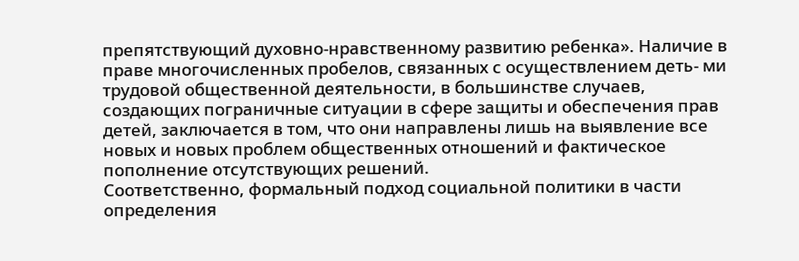препятствующий духовно-нравственному развитию ребенка». Наличие в праве многочисленных пробелов, связанных с осуществлением деть- ми трудовой общественной деятельности, в большинстве случаев, создающих пограничные ситуации в сфере защиты и обеспечения прав детей, заключается в том, что они направлены лишь на выявление все новых и новых проблем общественных отношений и фактическое пополнение отсутствующих решений.
Соответственно, формальный подход социальной политики в части определения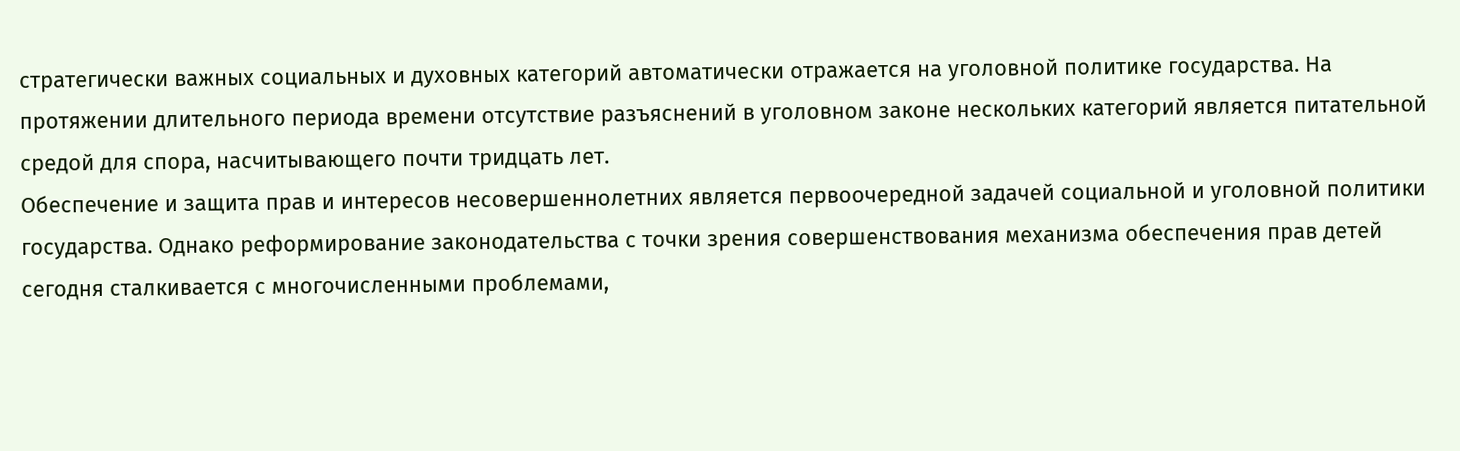стратегически важных социальных и духовных категорий автоматически отражается на уголовной политике государства. На протяжении длительного периода времени отсутствие разъяснений в уголовном законе нескольких категорий является питательной средой для спора, насчитывающего почти тридцать лет.
Обеспечение и защита прав и интересов несовершеннолетних является первоочередной задачей социальной и уголовной политики государства. Однако реформирование законодательства с точки зрения совершенствования механизма обеспечения прав детей сегодня сталкивается с многочисленными проблемами,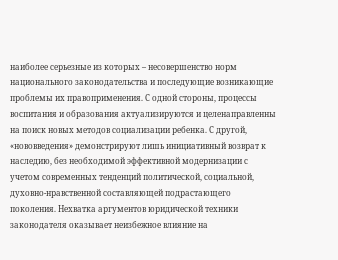наиболее серьезные из которых – несовершенство норм национального законодательства и последующие возникающие проблемы их правоприменения. С одной стороны, процессы воспитания и образования актуализируются и целенаправленны на поиск новых методов социализации ребенка. С другой, «нововведения» демонстрируют лишь инициативный возврат к наследию, без необходимой эффективной модернизации с учетом современных тенденций политической, социальной, духовно-нравственной составляющей подрастающего поколения. Нехватка аргументов юридической техники законодателя оказывает неизбежное влияние на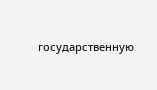государственную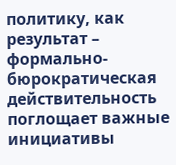политику, как результат – формально-бюрократическая действительность поглощает важные инициативы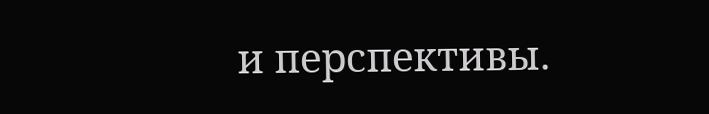и перспективы.